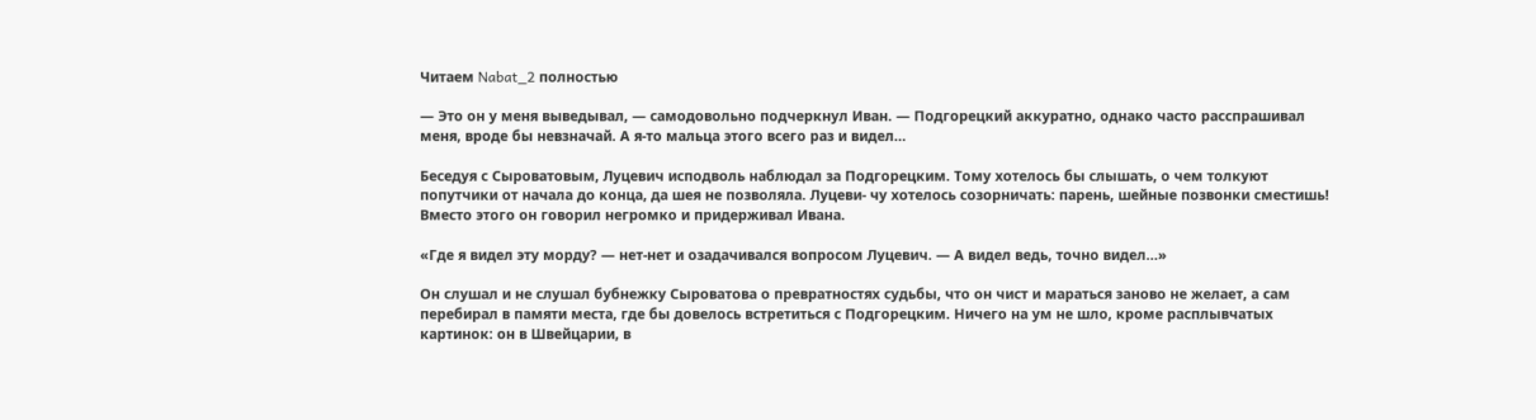Читаем Nabat_2 полностью

— Это он у меня выведывал, — самодовольно подчеркнул Иван. — Подгорецкий аккуратно, однако часто расспрашивал меня, вроде бы невзначай. А я-то мальца этого всего раз и видел...

Беседуя с Сыроватовым, Луцевич исподволь наблюдал за Подгорецким. Тому хотелось бы слышать, о чем толкуют попутчики от начала до конца, да шея не позволяла. Луцеви- чу хотелось созорничать: парень, шейные позвонки сместишь! Вместо этого он говорил негромко и придерживал Ивана.

«Где я видел эту морду? — нет-нет и озадачивался вопросом Луцевич. — А видел ведь, точно видел...»

Он слушал и не слушал бубнежку Сыроватова о превратностях судьбы, что он чист и мараться заново не желает, а сам перебирал в памяти места, где бы довелось встретиться с Подгорецким. Ничего на ум не шло, кроме расплывчатых картинок: он в Швейцарии, в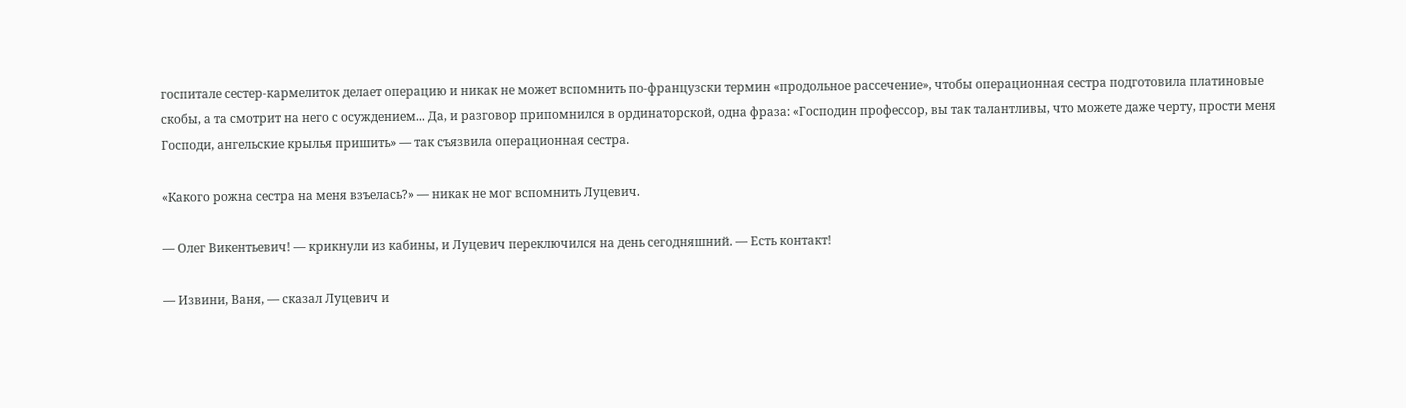госпитале сестер-кармелиток делает операцию и никак не может вспомнить по-французски термин «продольное рассечение», чтобы операционная сестра подготовила платиновые скобы, а та смотрит на него с осуждением... Да, и разговор припомнился в ординаторской, одна фраза: «Господин профессор, вы так талантливы, что можете даже черту, прости меня Господи, ангельские крылья пришить» — так съязвила операционная сестра.

«Какого рожна сестра на меня взъелась?» — никак не мог вспомнить Луцевич.

— Олег Викентьевич! — крикнули из кабины, и Луцевич переключился на день сегодняшний. — Есть контакт!

— Извини, Ваня, — сказал Луцевич и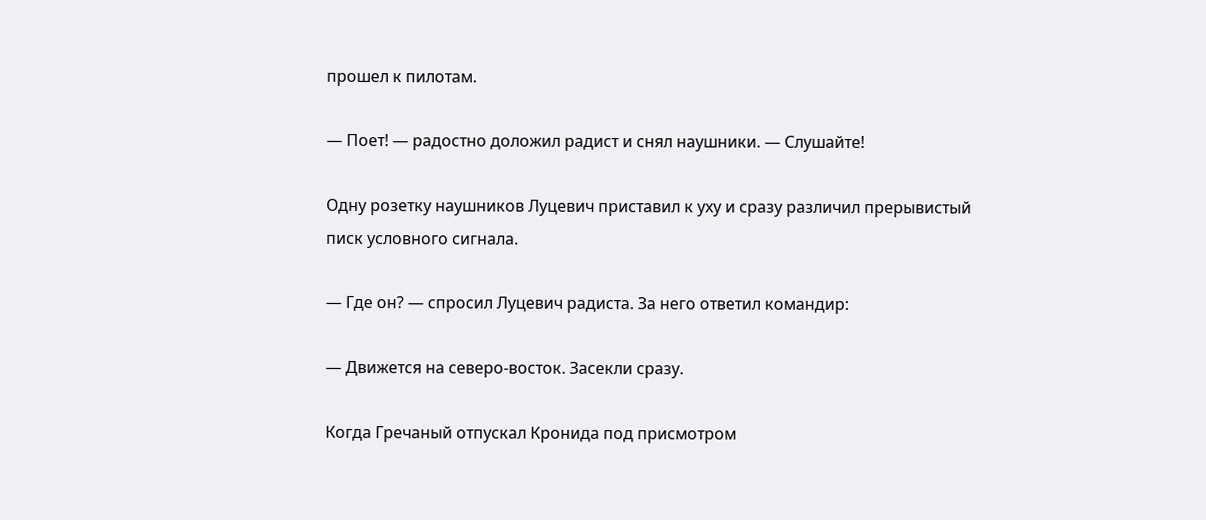прошел к пилотам.

— Поет! — радостно доложил радист и снял наушники. — Слушайте!

Одну розетку наушников Луцевич приставил к уху и сразу различил прерывистый писк условного сигнала.

— Где он? — спросил Луцевич радиста. За него ответил командир:

— Движется на северо-восток. Засекли сразу.

Когда Гречаный отпускал Кронида под присмотром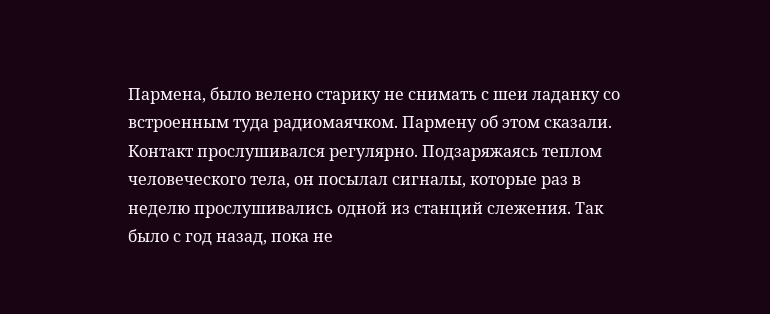Пармена, было велено старику не снимать с шеи ладанку со встроенным туда радиомаячком. Пармену об этом сказали. Контакт прослушивался регулярно. Подзаряжаясь теплом человеческого тела, он посылал сигналы, которые раз в неделю прослушивались одной из станций слежения. Так было с год назад, пока не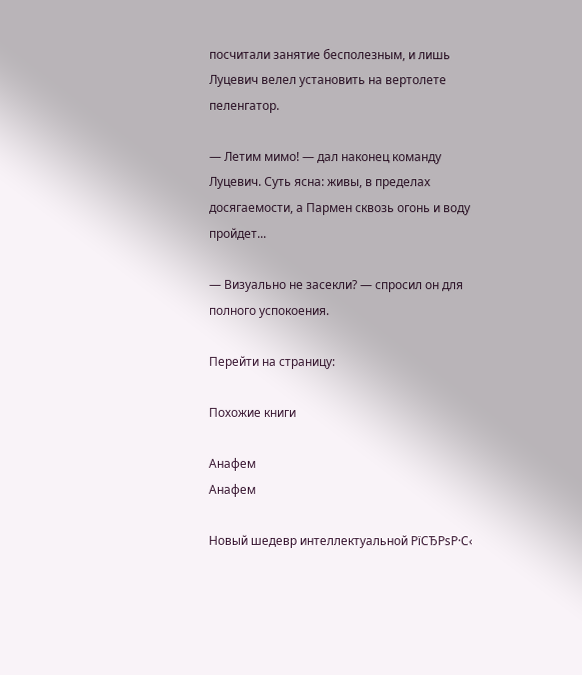посчитали занятие бесполезным, и лишь Луцевич велел установить на вертолете пеленгатор.

— Летим мимо! — дал наконец команду Луцевич. Суть ясна: живы, в пределах досягаемости, а Пармен сквозь огонь и воду пройдет...

— Визуально не засекли? — спросил он для полного успокоения.

Перейти на страницу:

Похожие книги

Анафем
Анафем

Новый шедевр интеллектуальной РїСЂРѕР·С‹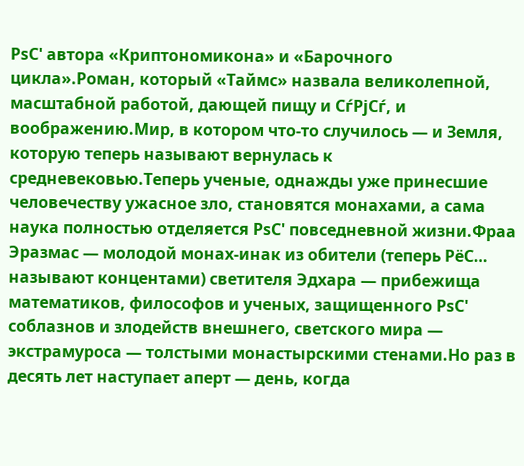РѕС' автора «Криптономикона» и «Барочного цикла».Роман, который «Таймс» назвала великолепной, масштабной работой, дающей пищу и СѓРјСѓ, и воображению.Мир, в котором что-то случилось — и Земля, которую теперь называют вернулась к средневековью.Теперь ученые, однажды уже принесшие человечеству ужасное зло, становятся монахами, а сама наука полностью отделяется РѕС' повседневной жизни.Фраа Эразмас — молодой монах-инак из обители (теперь РёС… называют концентами) светителя Эдхара — прибежища математиков, философов и ученых, защищенного РѕС' соблазнов и злодейств внешнего, светского мира — экстрамуроса — толстыми монастырскими стенами.Но раз в десять лет наступает аперт — день, когда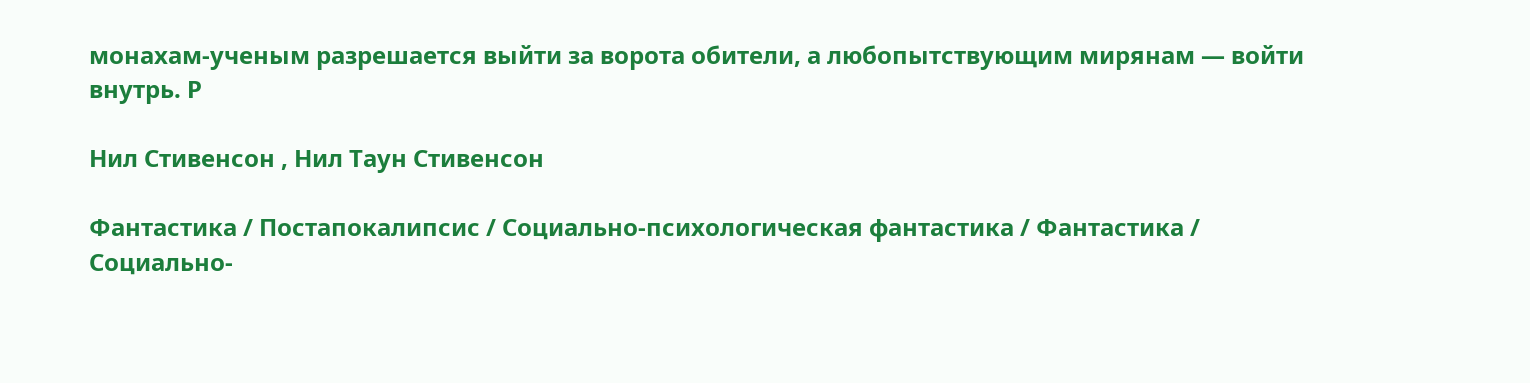монахам-ученым разрешается выйти за ворота обители, а любопытствующим мирянам — войти внутрь. Р

Нил Стивенсон , Нил Таун Стивенсон

Фантастика / Постапокалипсис / Социально-психологическая фантастика / Фантастика / Социально-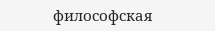философская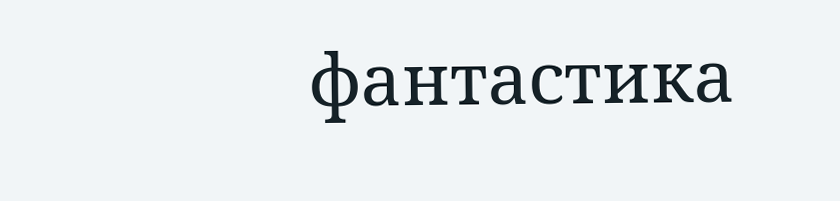фантастика